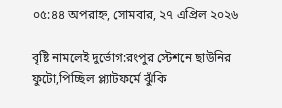০৫:৪৪ অপরাহ্ন, সোমবার, ২৭ এপ্রিল ২০২৬

বৃষ্টি নামলেই দুর্ভোগ:রংপুর স্টেশনে ছাউনির ফুটো,পিচ্ছিল প্ল্যাটফর্মে ঝুঁকি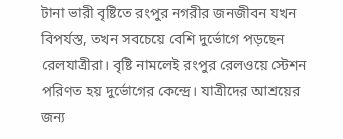টানা ভারী বৃষ্টিতে রংপুর নগরীর জনজীবন যখন বিপর্যস্ত, তখন সবচেয়ে বেশি দুর্ভোগে পড়ছেন রেলযাত্রীরা। বৃষ্টি নামলেই রংপুর রেলওয়ে স্টেশন পরিণত হয় দুর্ভোগের কেন্দ্রে। যাত্রীদের আশ্রয়ের জন্য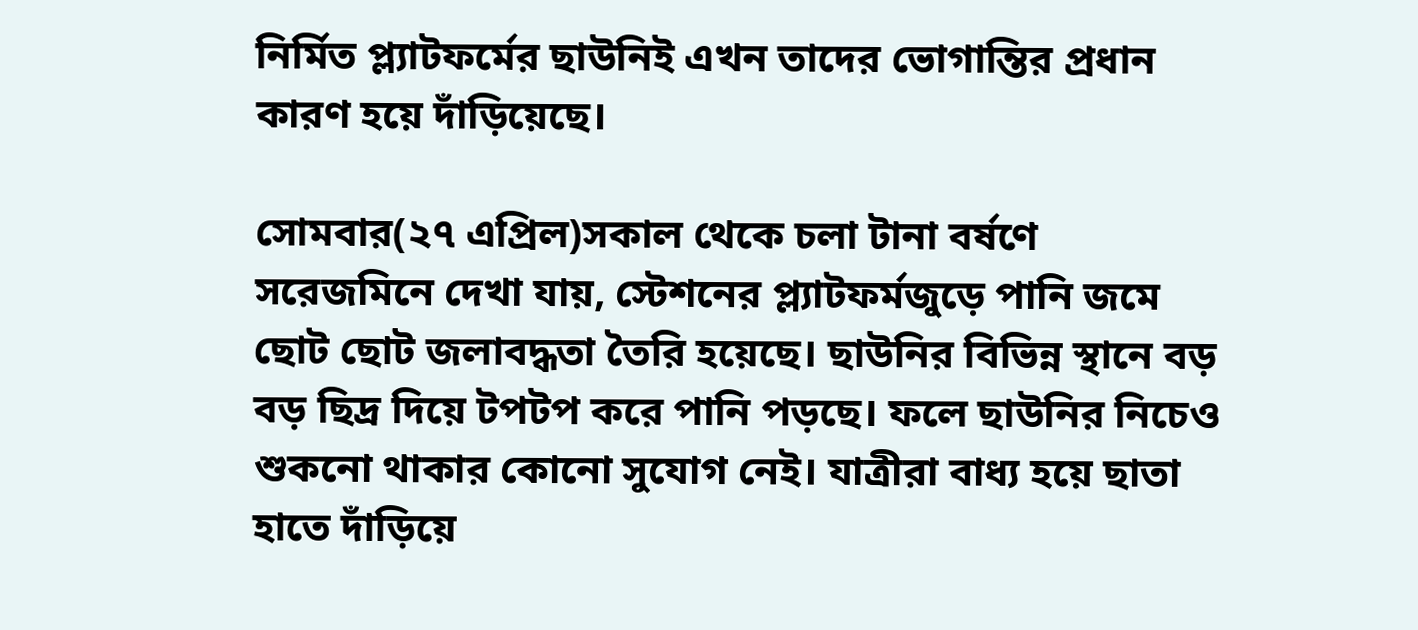নির্মিত প্ল্যাটফর্মের ছাউনিই এখন তাদের ভোগান্তির প্রধান কারণ হয়ে দাঁড়িয়েছে।

সোমবার(২৭ এপ্রিল)সকাল থেকে চলা টানা বর্ষণে সরেজমিনে দেখা যায়, স্টেশনের প্ল্যাটফর্মজুড়ে পানি জমে ছোট ছোট জলাবদ্ধতা তৈরি হয়েছে। ছাউনির বিভিন্ন স্থানে বড় বড় ছিদ্র দিয়ে টপটপ করে পানি পড়ছে। ফলে ছাউনির নিচেও শুকনো থাকার কোনো সুযোগ নেই। যাত্রীরা বাধ্য হয়ে ছাতা হাতে দাঁড়িয়ে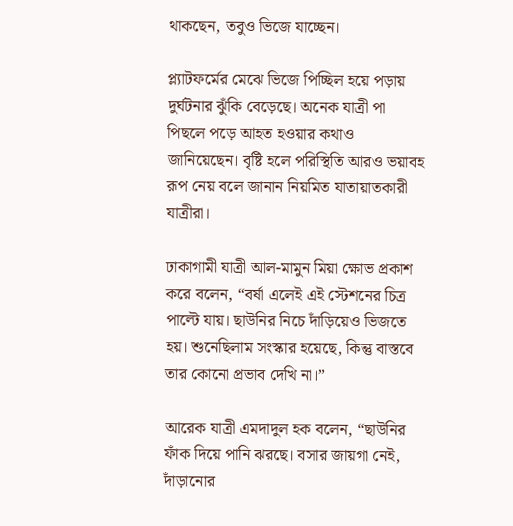থাকছেন, তবুও ভিজে যাচ্ছেন।

প্ল্যাটফর্মের মেঝে ভিজে পিচ্ছিল হয়ে পড়ায় দুর্ঘটনার ঝুঁকি বেড়েছে। অনেক যাত্রী পা পিছলে পড়ে আহত হওয়ার কথাও জানিয়েছেন। বৃষ্টি হলে পরিস্থিতি আরও ভয়াবহ রূপ নেয় বলে জানান নিয়মিত যাতায়াতকারী যাত্রীরা।

ঢাকাগামী যাত্রী আল-মামুন মিয়া ক্ষোভ প্রকাশ করে বলেন, “বর্ষা এলেই এই স্টেশনের চিত্র পাল্টে যায়। ছাউনির নিচে দাঁড়িয়েও ভিজতে হয়। শুনেছিলাম সংস্কার হয়েছে, কিন্তু বাস্তবে তার কোনো প্রভাব দেখি না।”

আরেক যাত্রী এমদাদুল হক বলেন, “ছাউনির ফাঁক দিয়ে পানি ঝরছে। বসার জায়গা নেই, দাঁড়ানোর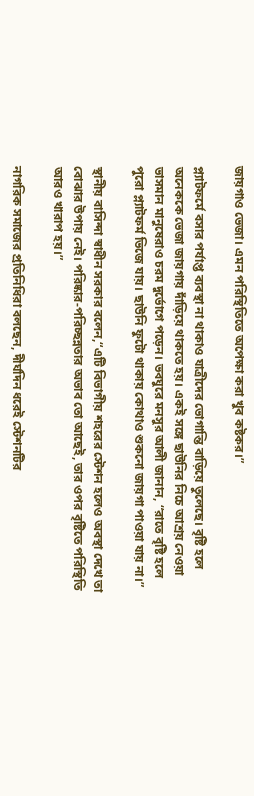জায়গাও ভেজা। এমন পরিস্থিতিতে অপেক্ষা করা খুব কষ্টকর।”

প্ল্যাটফর্মে বসার পর্যাপ্ত ব্যবস্থা না থাকাও যাত্রীদের ভোগান্তি বাড়িয়ে তুলেছে। বৃষ্টি হলে অনেককে ভেজা জায়গায় দাঁড়িয়ে থাকতে হয়। একই সঙ্গে ছাউনির নিচে আশ্রয় নেওয়া ভাসমান মানুষেরাও চরম দুর্ভোগে পড়েন। ভবঘুরে মনসুর আলী জানান, “রাতে বৃষ্টি হলে পুরো প্ল্যাটফর্ম ভিজে যায়। ছাউনি ফুটো থাকায় কোথাও শুকনো জায়গা পাওয়া যায় না।”

স্থানীয় বাসিন্দা স্বাধীন সরকার বলেন,“এটি বিভাগীয় শহরের স্টেশন হলেও অবস্থা দেখে তা বোঝার উপায় নেই। পরিষ্কার-পরিচ্ছন্নতার অভাব তো আছেই, তার ওপর বৃষ্টিতে পরিস্থিতি আরও খারাপ হয়।”

নাগরিক সমাজের প্রতিনিধিরা বলছেন, দীর্ঘদিন ধরেই স্টেশনটির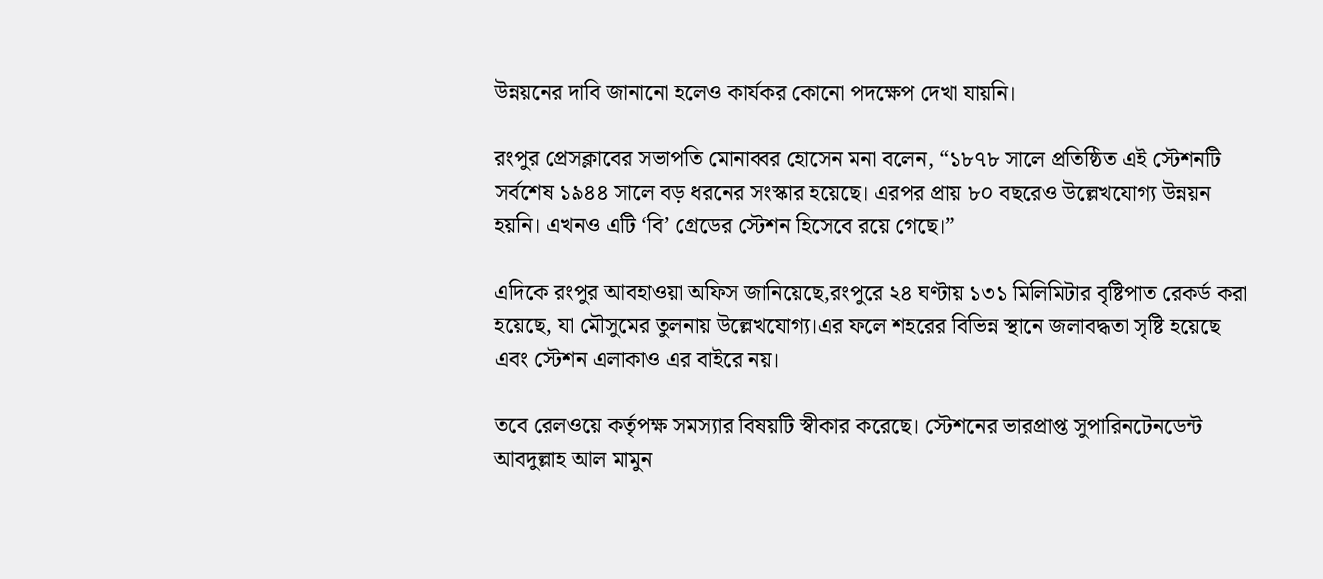উন্নয়নের দাবি জানানো হলেও কার্যকর কোনো পদক্ষেপ দেখা যায়নি।

রংপুর প্রেসক্লাবের সভাপতি মোনাব্বর হোসেন মনা বলেন, “১৮৭৮ সালে প্রতিষ্ঠিত এই স্টেশনটি সর্বশেষ ১৯৪৪ সালে বড় ধরনের সংস্কার হয়েছে। এরপর প্রায় ৮০ বছরেও উল্লেখযোগ্য উন্নয়ন হয়নি। এখনও এটি ‘বি’ গ্রেডের স্টেশন হিসেবে রয়ে গেছে।”

এদিকে রংপুর আবহাওয়া অফিস জানিয়েছে,রংপুরে ২৪ ঘণ্টায় ১৩১ মিলিমিটার বৃষ্টিপাত রেকর্ড করা হয়েছে, যা মৌসুমের তুলনায় উল্লেখযোগ্য।এর ফলে শহরের বিভিন্ন স্থানে জলাবদ্ধতা সৃষ্টি হয়েছে এবং স্টেশন এলাকাও এর বাইরে নয়।

তবে রেলওয়ে কর্তৃপক্ষ সমস্যার বিষয়টি স্বীকার করেছে। স্টেশনের ভারপ্রাপ্ত সুপারিনটেনডেন্ট আবদুল্লাহ আল মামুন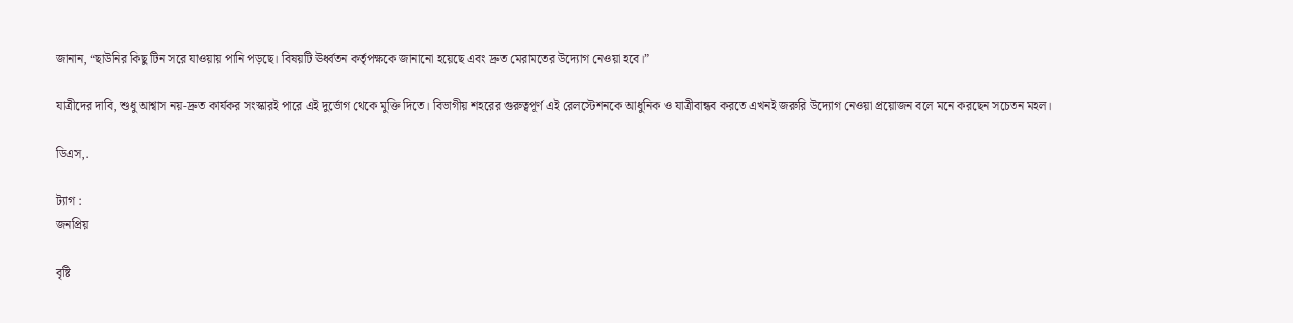জানান, “ছাউনির কিছু টিন সরে যাওয়ায় পানি পড়ছে। বিষয়টি ঊর্ধ্বতন কর্তৃপক্ষকে জানানো হয়েছে এবং দ্রুত মেরামতের উদ্যোগ নেওয়া হবে।”

যাত্রীদের দাবি, শুধু আশ্বাস নয়-দ্রুত কার্যকর সংস্কারই পারে এই দুর্ভোগ থেকে মুক্তি দিতে। বিভাগীয় শহরের গুরুত্বপূর্ণ এই রেলস্টেশনকে আধুনিক ও যাত্রীবান্ধব করতে এখনই জরুরি উদ্যোগ নেওয়া প্রয়োজন বলে মনে করছেন সচেতন মহল।

ডিএস,.

ট্যাগ :
জনপ্রিয়

বৃষ্টি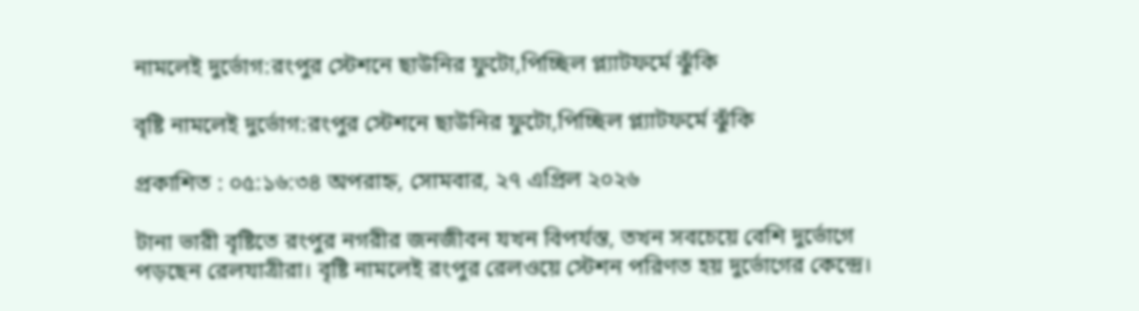নামলেই দুর্ভোগ:রংপুর স্টেশনে ছাউনির ফুটো,পিচ্ছিল প্ল্যাটফর্মে ঝুঁকি

বৃষ্টি নামলেই দুর্ভোগ:রংপুর স্টেশনে ছাউনির ফুটো,পিচ্ছিল প্ল্যাটফর্মে ঝুঁকি

প্রকাশিত : ০৫:১৬:৩৪ অপরাহ্ন, সোমবার, ২৭ এপ্রিল ২০২৬

টানা ভারী বৃষ্টিতে রংপুর নগরীর জনজীবন যখন বিপর্যস্ত, তখন সবচেয়ে বেশি দুর্ভোগে পড়ছেন রেলযাত্রীরা। বৃষ্টি নামলেই রংপুর রেলওয়ে স্টেশন পরিণত হয় দুর্ভোগের কেন্দ্রে।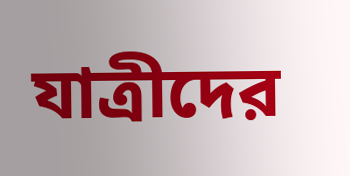যাত্রীদের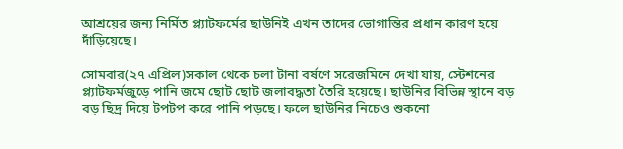আশ্রয়ের জন্য নির্মিত প্ল্যাটফর্মের ছাউনিই এখন তাদের ভোগান্তির প্রধান কারণ হয়ে দাঁড়িয়েছে।

সোমবার(২৭ এপ্রিল)সকাল থেকে চলা টানা বর্ষণে সরেজমিনে দেখা যায়, স্টেশনের প্ল্যাটফর্মজুড়ে পানি জমে ছোট ছোট জলাবদ্ধতা তৈরি হয়েছে। ছাউনির বিভিন্ন স্থানে বড় বড় ছিদ্র দিয়ে টপটপ করে পানি পড়ছে। ফলে ছাউনির নিচেও শুকনো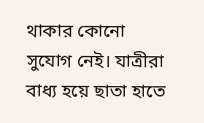থাকার কোনো সুযোগ নেই। যাত্রীরা বাধ্য হয়ে ছাতা হাতে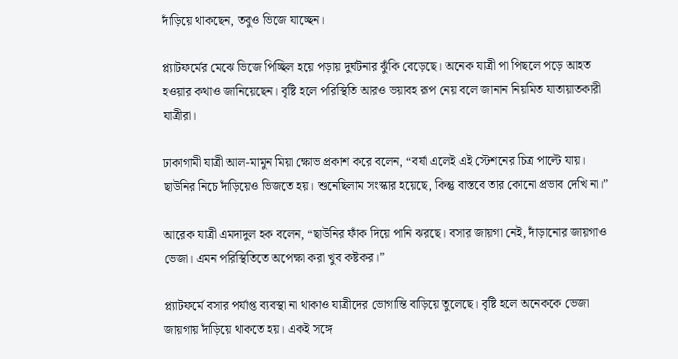দাঁড়িয়ে থাকছেন, তবুও ভিজে যাচ্ছেন।

প্ল্যাটফর্মের মেঝে ভিজে পিচ্ছিল হয়ে পড়ায় দুর্ঘটনার ঝুঁকি বেড়েছে। অনেক যাত্রী পা পিছলে পড়ে আহত হওয়ার কথাও জানিয়েছেন। বৃষ্টি হলে পরিস্থিতি আরও ভয়াবহ রূপ নেয় বলে জানান নিয়মিত যাতায়াতকারী যাত্রীরা।

ঢাকাগামী যাত্রী আল-মামুন মিয়া ক্ষোভ প্রকাশ করে বলেন, “বর্ষা এলেই এই স্টেশনের চিত্র পাল্টে যায়। ছাউনির নিচে দাঁড়িয়েও ভিজতে হয়। শুনেছিলাম সংস্কার হয়েছে, কিন্তু বাস্তবে তার কোনো প্রভাব দেখি না।”

আরেক যাত্রী এমদাদুল হক বলেন, “ছাউনির ফাঁক দিয়ে পানি ঝরছে। বসার জায়গা নেই, দাঁড়ানোর জায়গাও ভেজা। এমন পরিস্থিতিতে অপেক্ষা করা খুব কষ্টকর।”

প্ল্যাটফর্মে বসার পর্যাপ্ত ব্যবস্থা না থাকাও যাত্রীদের ভোগান্তি বাড়িয়ে তুলেছে। বৃষ্টি হলে অনেককে ভেজা জায়গায় দাঁড়িয়ে থাকতে হয়। একই সঙ্গে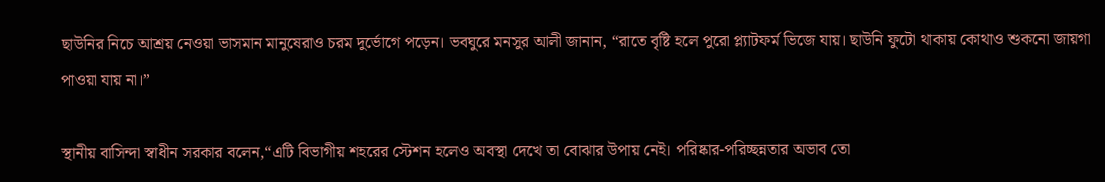ছাউনির নিচে আশ্রয় নেওয়া ভাসমান মানুষেরাও চরম দুর্ভোগে পড়েন। ভবঘুরে মনসুর আলী জানান, “রাতে বৃষ্টি হলে পুরো প্ল্যাটফর্ম ভিজে যায়। ছাউনি ফুটো থাকায় কোথাও শুকনো জায়গা পাওয়া যায় না।”

স্থানীয় বাসিন্দা স্বাধীন সরকার বলেন,“এটি বিভাগীয় শহরের স্টেশন হলেও অবস্থা দেখে তা বোঝার উপায় নেই। পরিষ্কার-পরিচ্ছন্নতার অভাব তো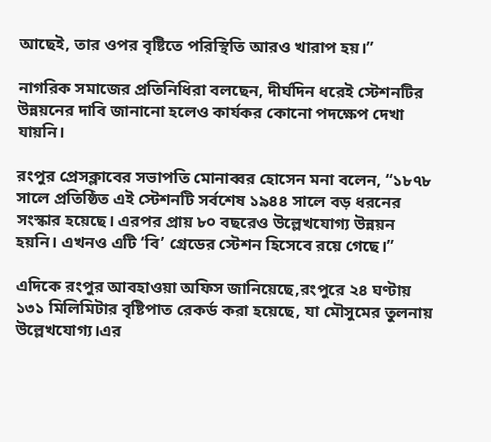আছেই, তার ওপর বৃষ্টিতে পরিস্থিতি আরও খারাপ হয়।”

নাগরিক সমাজের প্রতিনিধিরা বলছেন, দীর্ঘদিন ধরেই স্টেশনটির উন্নয়নের দাবি জানানো হলেও কার্যকর কোনো পদক্ষেপ দেখা যায়নি।

রংপুর প্রেসক্লাবের সভাপতি মোনাব্বর হোসেন মনা বলেন, “১৮৭৮ সালে প্রতিষ্ঠিত এই স্টেশনটি সর্বশেষ ১৯৪৪ সালে বড় ধরনের সংস্কার হয়েছে। এরপর প্রায় ৮০ বছরেও উল্লেখযোগ্য উন্নয়ন হয়নি। এখনও এটি ‘বি’ গ্রেডের স্টেশন হিসেবে রয়ে গেছে।”

এদিকে রংপুর আবহাওয়া অফিস জানিয়েছে,রংপুরে ২৪ ঘণ্টায় ১৩১ মিলিমিটার বৃষ্টিপাত রেকর্ড করা হয়েছে, যা মৌসুমের তুলনায় উল্লেখযোগ্য।এর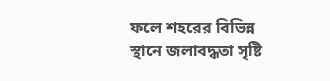ফলে শহরের বিভিন্ন স্থানে জলাবদ্ধতা সৃষ্টি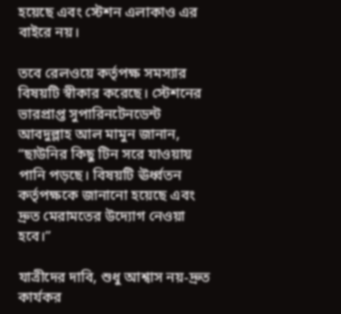হয়েছে এবং স্টেশন এলাকাও এর বাইরে নয়।

তবে রেলওয়ে কর্তৃপক্ষ সমস্যার বিষয়টি স্বীকার করেছে। স্টেশনের ভারপ্রাপ্ত সুপারিনটেনডেন্ট আবদুল্লাহ আল মামুন জানান, “ছাউনির কিছু টিন সরে যাওয়ায় পানি পড়ছে। বিষয়টি ঊর্ধ্বতন কর্তৃপক্ষকে জানানো হয়েছে এবং দ্রুত মেরামতের উদ্যোগ নেওয়া হবে।”

যাত্রীদের দাবি, শুধু আশ্বাস নয়-দ্রুত কার্যকর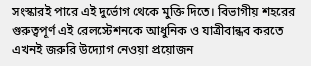সংস্কারই পারে এই দুর্ভোগ থেকে মুক্তি দিতে। বিভাগীয় শহরের গুরুত্বপূর্ণ এই রেলস্টেশনকে আধুনিক ও যাত্রীবান্ধব করতে এখনই জরুরি উদ্যোগ নেওয়া প্রয়োজন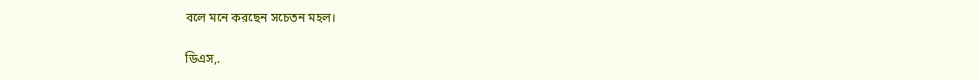বলে মনে করছেন সচেতন মহল।

ডিএস,.